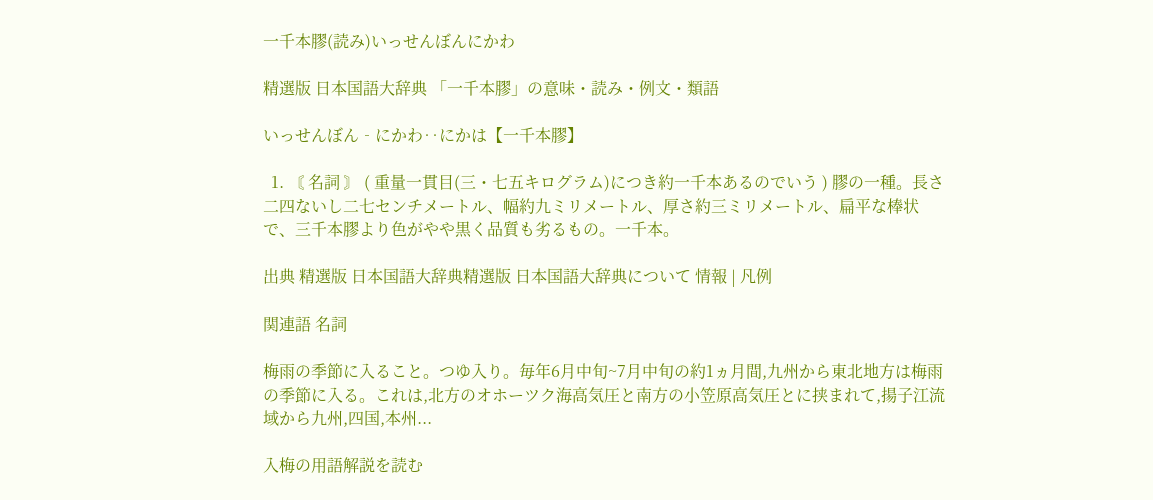一千本膠(読み)いっせんぼんにかわ

精選版 日本国語大辞典 「一千本膠」の意味・読み・例文・類語

いっせんぼん‐にかわ‥にかは【一千本膠】

  1. 〘 名詞 〙 ( 重量一貫目(三・七五キログラム)につき約一千本あるのでいう ) 膠の一種。長さ二四ないし二七センチメートル、幅約九ミリメートル、厚さ約三ミリメートル、扁平な棒状で、三千本膠より色がやや黒く品質も劣るもの。一千本。

出典 精選版 日本国語大辞典精選版 日本国語大辞典について 情報 | 凡例

関連語 名詞

梅雨の季節に入ること。つゆ入り。毎年6月中旬~7月中旬の約1ヵ月間,九州から東北地方は梅雨の季節に入る。これは,北方のオホーツク海高気圧と南方の小笠原高気圧とに挟まれて,揚子江流域から九州,四国,本州...

入梅の用語解説を読む